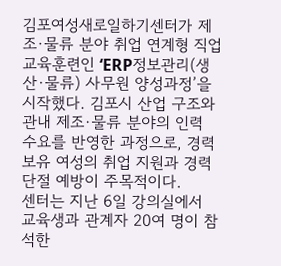김포여성새로일하기센터가 제조·물류 분야 취업 연계형 직업교육훈련인 ‘ERP정보관리(생산·물류) 사무원 양성과정’을 시작했다. 김포시 산업 구조와 관내 제조·물류 분야의 인력 수요를 반영한 과정으로, 경력보유 여성의 취업 지원과 경력단절 예방이 주목적이다.
센터는 지난 6일 강의실에서 교육생과 관계자 20여 명이 참석한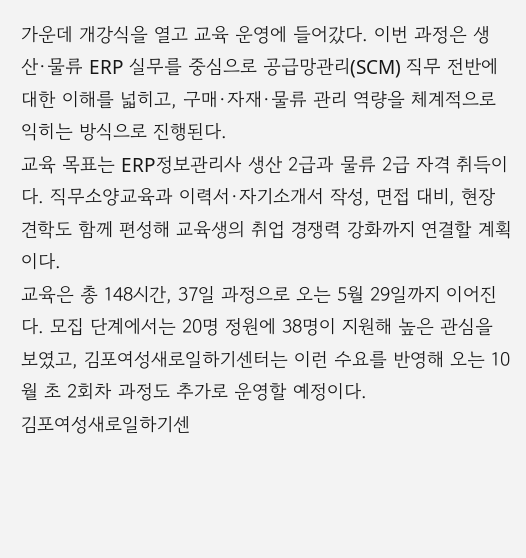가운데 개강식을 열고 교육 운영에 들어갔다. 이번 과정은 생산·물류 ERP 실무를 중심으로 공급망관리(SCM) 직무 전반에 대한 이해를 넓히고, 구매·자재·물류 관리 역량을 체계적으로 익히는 방식으로 진행된다.
교육 목표는 ERP정보관리사 생산 2급과 물류 2급 자격 취득이다. 직무소양교육과 이력서·자기소개서 작성, 면접 대비, 현장 견학도 함께 편성해 교육생의 취업 경쟁력 강화까지 연결할 계획이다.
교육은 총 148시간, 37일 과정으로 오는 5월 29일까지 이어진다. 모집 단계에서는 20명 정원에 38명이 지원해 높은 관심을 보였고, 김포여성새로일하기센터는 이런 수요를 반영해 오는 10월 초 2회차 과정도 추가로 운영할 예정이다.
김포여성새로일하기센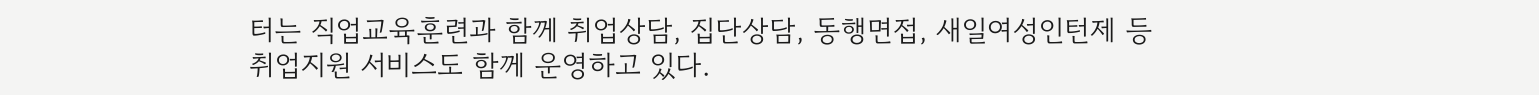터는 직업교육훈련과 함께 취업상담, 집단상담, 동행면접, 새일여성인턴제 등 취업지원 서비스도 함께 운영하고 있다.